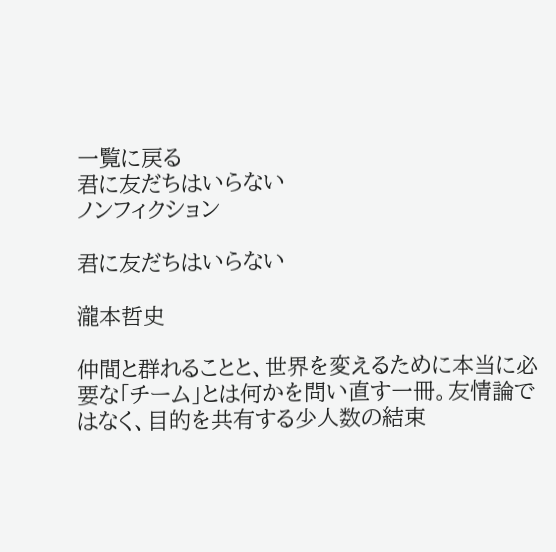一覧に戻る
君に友だちはいらない
ノンフィクション

君に友だちはいらない

瀧本哲史

仲間と群れることと、世界を変えるために本当に必要な「チーム」とは何かを問い直す一冊。友情論ではなく、目的を共有する少人数の結束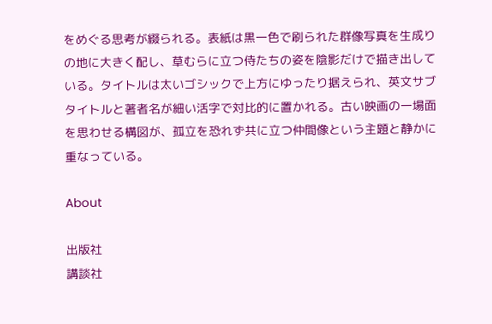をめぐる思考が綴られる。表紙は黒一色で刷られた群像写真を生成りの地に大きく配し、草むらに立つ侍たちの姿を陰影だけで描き出している。タイトルは太いゴシックで上方にゆったり据えられ、英文サブタイトルと著者名が細い活字で対比的に置かれる。古い映画の一場面を思わせる構図が、孤立を恐れず共に立つ仲間像という主題と静かに重なっている。

About

出版社
講談社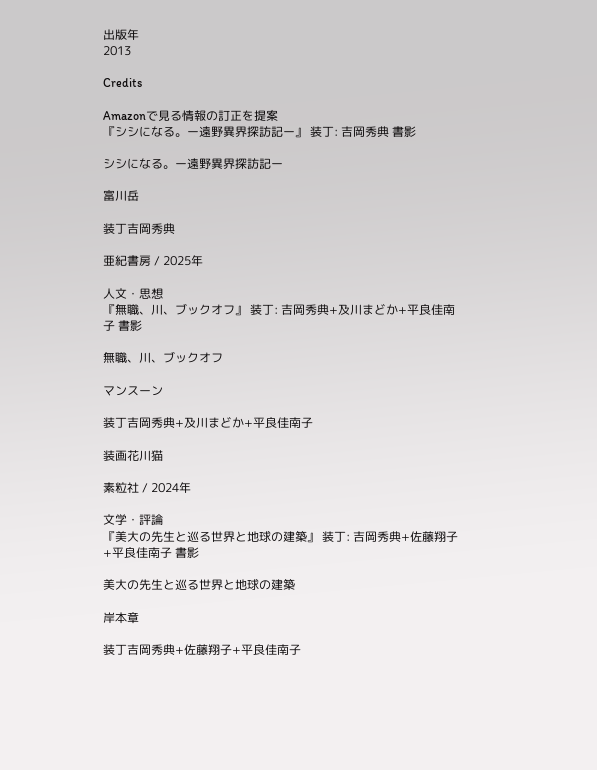出版年
2013

Credits

Amazonで見る情報の訂正を提案
『シシになる。ー遠野異界探訪記ー』 装丁: 吉岡秀典 書影

シシになる。ー遠野異界探訪記ー

富川岳

装丁吉岡秀典

亜紀書房 / 2025年

人文・思想
『無職、川、ブックオフ』 装丁: 吉岡秀典+及川まどか+平良佳南子 書影

無職、川、ブックオフ

マンスーン

装丁吉岡秀典+及川まどか+平良佳南子

装画花川猫

素粒社 / 2024年

文学・評論
『美大の先生と巡る世界と地球の建築』 装丁: 吉岡秀典+佐藤翔子+平良佳南子 書影

美大の先生と巡る世界と地球の建築

岸本章

装丁吉岡秀典+佐藤翔子+平良佳南子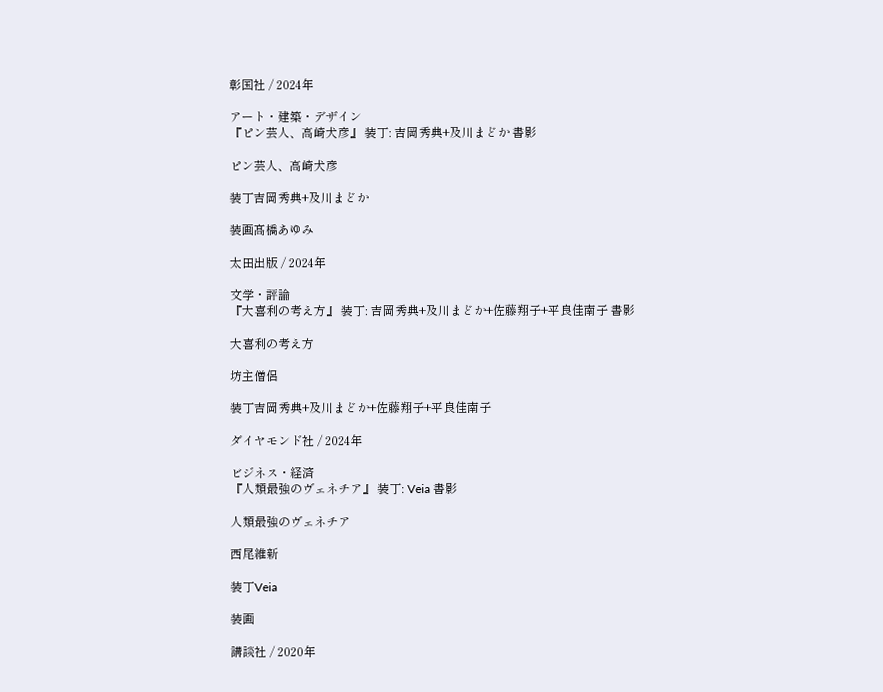彰国社 / 2024年

アート・建築・デザイン
『ピン芸人、高崎犬彦』 装丁: 吉岡秀典+及川まどか 書影

ピン芸人、高崎犬彦

装丁吉岡秀典+及川まどか

装画髙橋あゆみ

太田出版 / 2024年

文学・評論
『大喜利の考え方』 装丁: 吉岡秀典+及川まどか+佐藤翔子+平良佳南子 書影

大喜利の考え方

坊主僧侶

装丁吉岡秀典+及川まどか+佐藤翔子+平良佳南子

ダイヤモンド社 / 2024年

ビジネス・経済
『人類最強のヴェネチア』 装丁: Veia 書影

人類最強のヴェネチア

西尾維新

装丁Veia

装画

講談社 / 2020年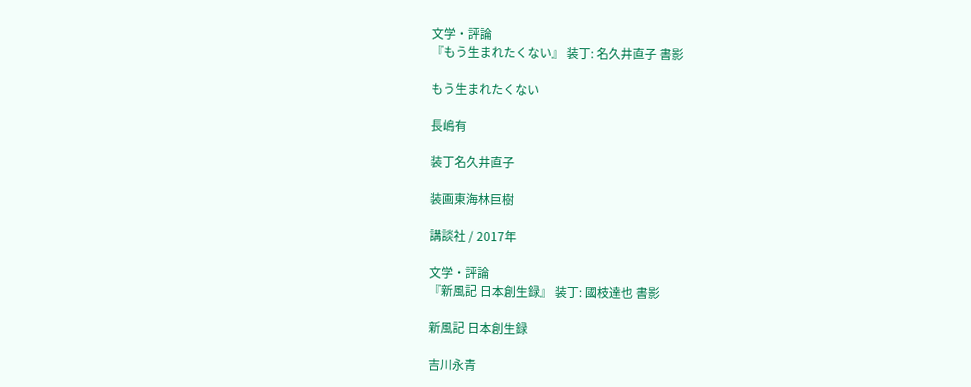文学・評論
『もう生まれたくない』 装丁: 名久井直子 書影

もう生まれたくない

長嶋有

装丁名久井直子

装画東海林巨樹

講談社 / 2017年

文学・評論
『新風記 日本創生録』 装丁: 國枝達也 書影

新風記 日本創生録

吉川永青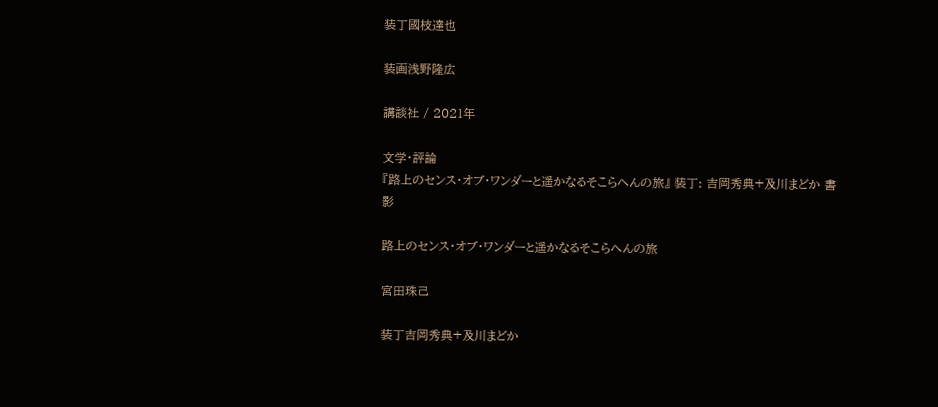装丁國枝達也

装画浅野隆広

講談社 / 2021年

文学・評論
『路上のセンス・オブ・ワンダーと遥かなるそこらへんの旅』 装丁: 吉岡秀典+及川まどか 書影

路上のセンス・オブ・ワンダーと遥かなるそこらへんの旅

宮田珠己

装丁吉岡秀典+及川まどか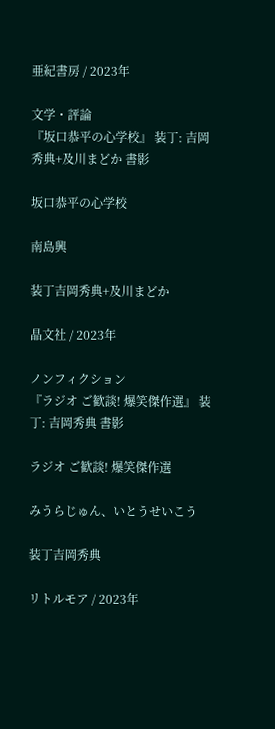亜紀書房 / 2023年

文学・評論
『坂口恭平の心学校』 装丁: 吉岡秀典+及川まどか 書影

坂口恭平の心学校

南島興

装丁吉岡秀典+及川まどか

晶文社 / 2023年

ノンフィクション
『ラジオ ご歓談! 爆笑傑作選』 装丁: 吉岡秀典 書影

ラジオ ご歓談! 爆笑傑作選

みうらじゅん、いとうせいこう

装丁吉岡秀典

リトルモア / 2023年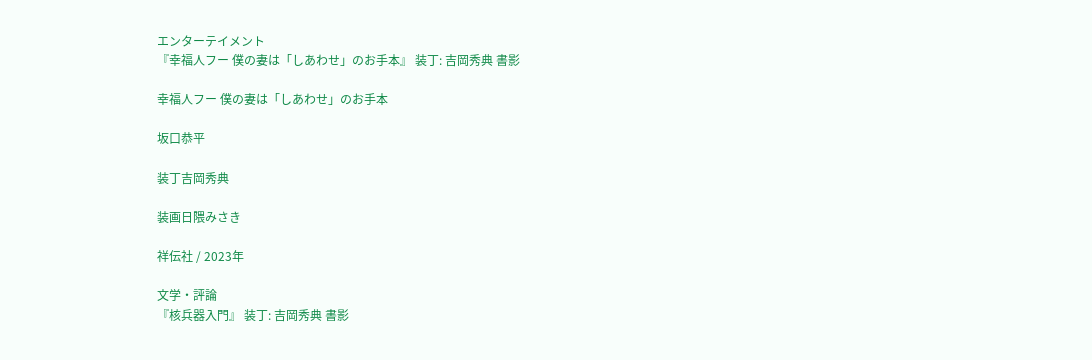エンターテイメント
『幸福人フー 僕の妻は「しあわせ」のお手本』 装丁: 吉岡秀典 書影

幸福人フー 僕の妻は「しあわせ」のお手本

坂口恭平

装丁吉岡秀典

装画日隈みさき

祥伝社 / 2023年

文学・評論
『核兵器入門』 装丁: 吉岡秀典 書影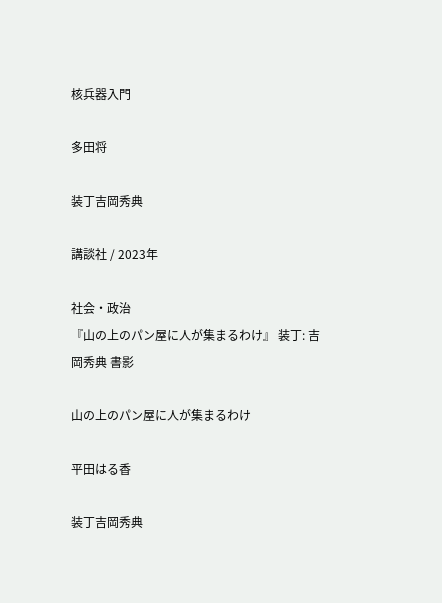核兵器入門

多田将

装丁吉岡秀典

講談社 / 2023年

社会・政治
『山の上のパン屋に人が集まるわけ』 装丁: 吉岡秀典 書影

山の上のパン屋に人が集まるわけ

平田はる香

装丁吉岡秀典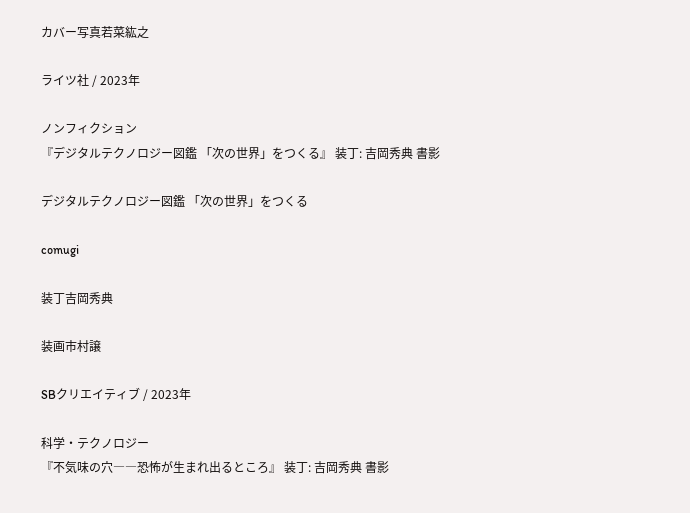カバー写真若菜紘之

ライツ社 / 2023年

ノンフィクション
『デジタルテクノロジー図鑑 「次の世界」をつくる』 装丁: 吉岡秀典 書影

デジタルテクノロジー図鑑 「次の世界」をつくる

comugi

装丁吉岡秀典

装画市村譲

SBクリエイティブ / 2023年

科学・テクノロジー
『不気味の穴――恐怖が生まれ出るところ』 装丁: 吉岡秀典 書影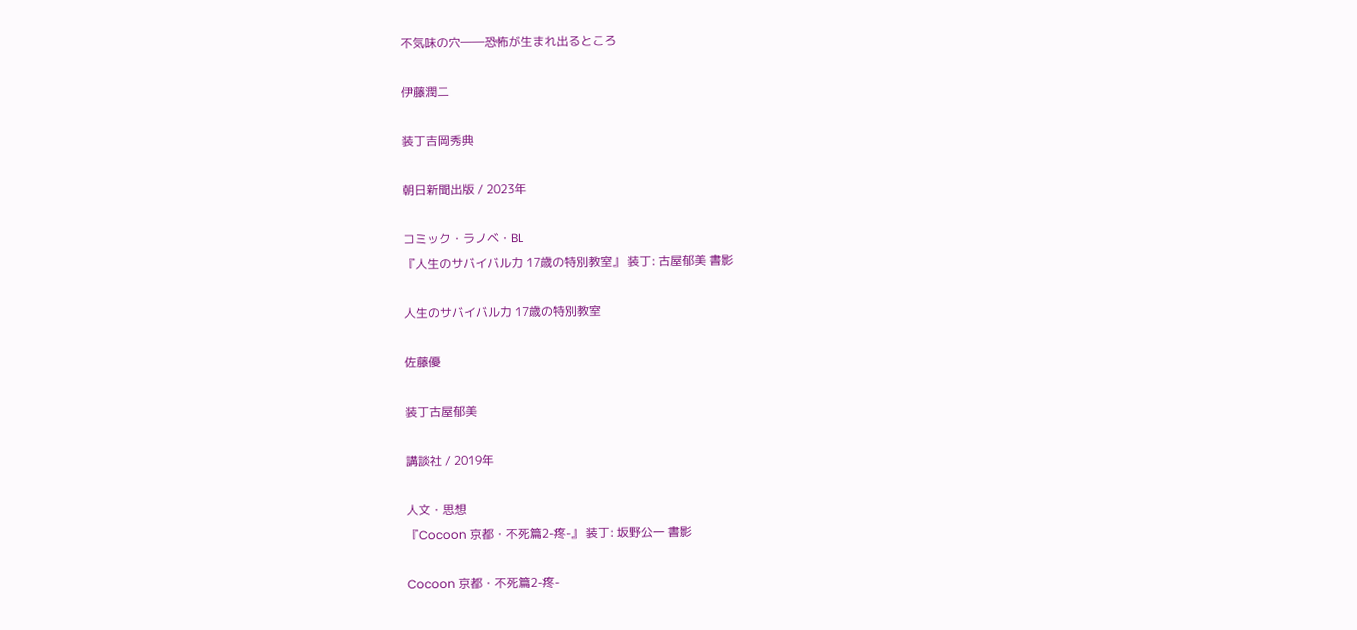不気味の穴――恐怖が生まれ出るところ

伊藤潤二

装丁吉岡秀典

朝日新聞出版 / 2023年

コミック・ラノベ・BL
『人生のサバイバル力 17歳の特別教室』 装丁: 古屋郁美 書影

人生のサバイバル力 17歳の特別教室

佐藤優

装丁古屋郁美

講談社 / 2019年

人文・思想
『Cocoon 京都・不死篇2-疼-』 装丁: 坂野公一 書影

Cocoon 京都・不死篇2-疼-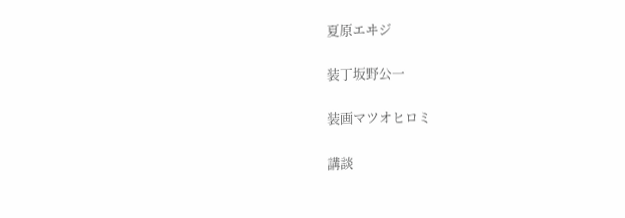夏原エヰジ

装丁坂野公一

装画マツオヒロミ

講談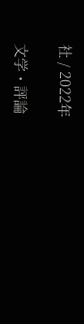社 / 2022年

文学・評論